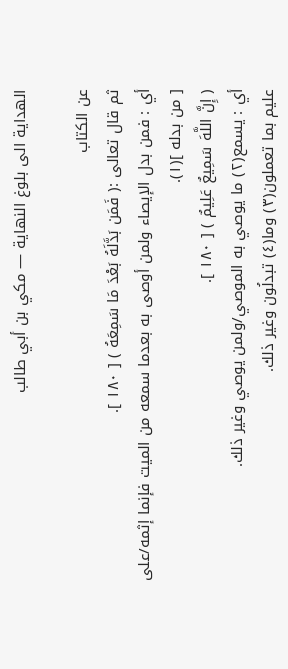الهداية الى بلوغ النهاية — مكي بن أبي طالب

عن الكتاب
ثم قال تعالى :( فَمَن بَدَّلَهُ بَعْدَ مَا سَمِعَهُ ) [ ١٨٠ ].
أي : فمن بدل الإيصاء ولمن أوصى به بعدما سمعه من الميت فإنما إثمه/على [ من بدله ](١).
( إِنَّ اللَّهَ سَمِيعٌ عَلِيمٌ ) [ ١٨٠ ].
أي : يسمع(٢) ما يوصي به الموصي/ولمن يوصي وغير ذلك.
عليم بما تعملون(٣) وما(٤) تبدلُون وغير ذلك.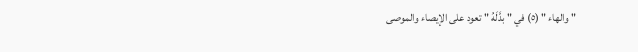" والهاء " (٥) في " بدَّلَهُ " تعود على الإيصاء والموصى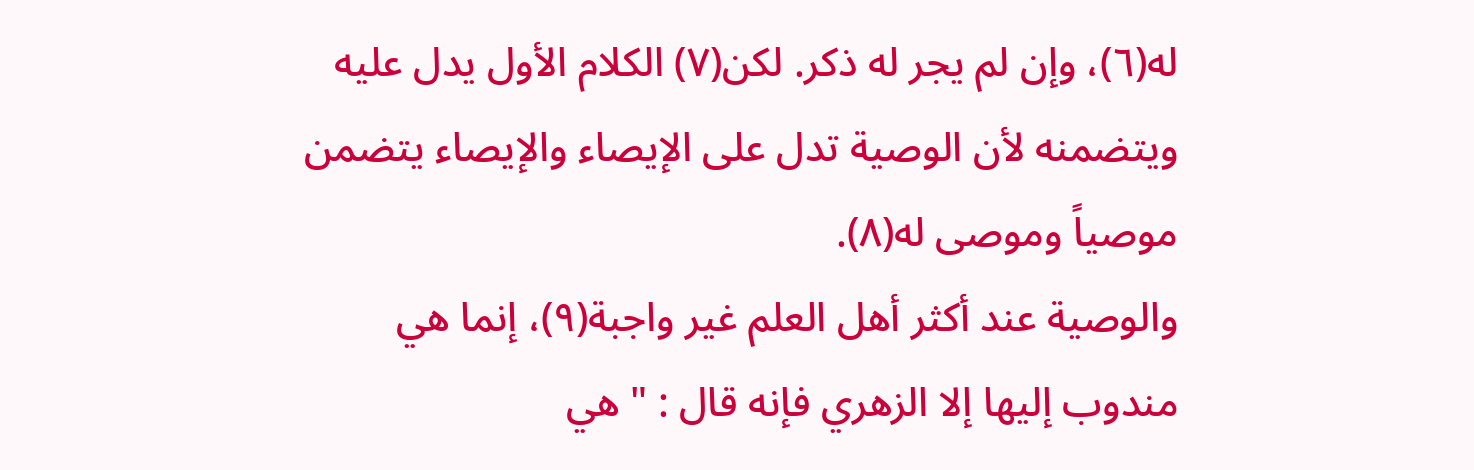له(٦)، وإن لم يجر له ذكر. لكن(٧) الكلام الأول يدل عليه ويتضمنه لأن الوصية تدل على الإيصاء والإيصاء يتضمن موصياً وموصى له(٨).
والوصية عند أكثر أهل العلم غير واجبة(٩)، إنما هي مندوب إليها إلا الزهري فإنه قال : " هي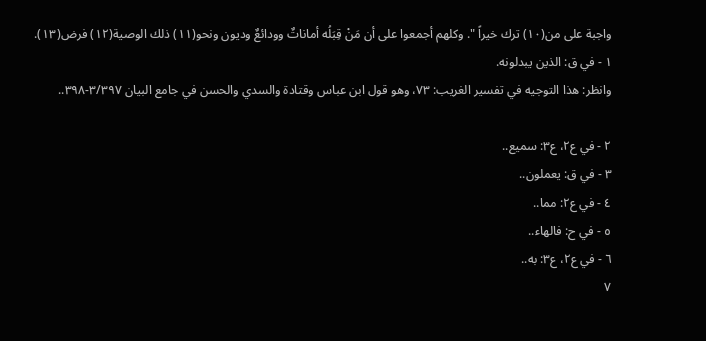واجبة على من(١٠) ترك خيراً ". وكلهم أجمعوا على أن مَنْ قِبَلُه أماناتٌ وودائعٌ وديون ونحو(١١) ذلك الوصية(١٢) فرض(١٣).
١ - في ق: الذين يبدلونه.
وانظر: هذا التوجيه في تفسير الغريب: ٧٣، وهو قول ابن عباس وقتادة والسدي والحسن في جامع البيان ٣/٣٩٧-٣٩٨..

٢ - في ع٢، ع٣: سميع..
٣ - في ق: يعملون..
٤ - في ع٢: مما..
٥ - في ح: فالهاء..
٦ - في ع٢، ع٣: به..
٧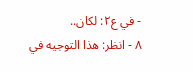- في ع٢: لكان..
٨ - انظر: هذا التوجيه في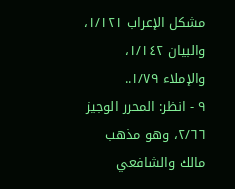مشكل الإعراب ١/١٢١، والبيان ١/١٤٢، والإملاء ١/٧٩..
٩ - انظر: المحرر الوجيز ٢/٦٦، وهو مذهب مالك والشافعي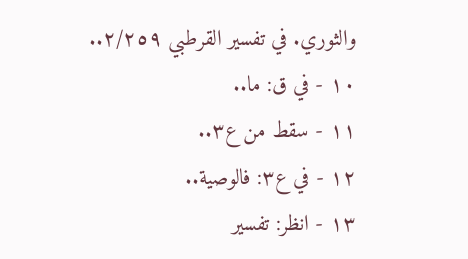والثوري. في تفسير القرطبي ٢/٢٥٩..
١٠ - في ق: ما..
١١ - سقط من ع٣..
١٢ - في ع٣: فالوصية..
١٣ - انظر: تفسير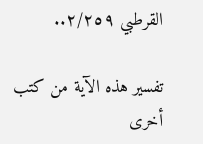القرطبي ٢/٢٥٩..

تفسير هذه الآية من كتب أخرى